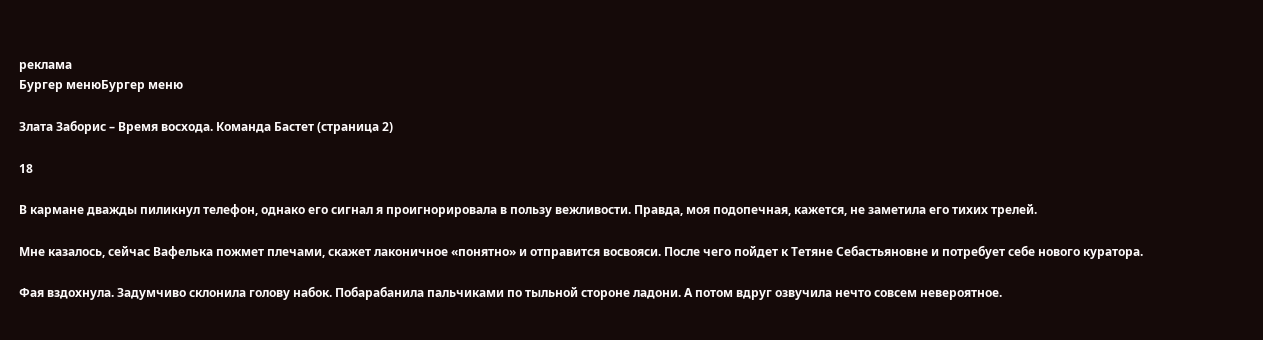реклама
Бургер менюБургер меню

Злата Заборис – Время восхода. Команда Бастет (страница 2)

18

В кармане дважды пиликнул телефон, однако его сигнал я проигнорировала в пользу вежливости. Правда, моя подопечная, кажется, не заметила его тихих трелей.

Мне казалось, сейчас Вафелька пожмет плечами, скажет лаконичное «понятно» и отправится восвояси. После чего пойдет к Тетяне Себастьяновне и потребует себе нового куратора.

Фая вздохнула. Задумчиво склонила голову набок. Побарабанила пальчиками по тыльной стороне ладони. А потом вдруг озвучила нечто совсем невероятное.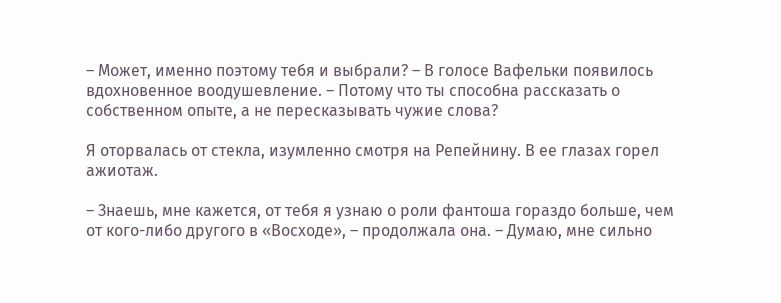– Может, именно поэтому тебя и выбрали? – В голосе Вафельки появилось вдохновенное воодушевление. – Потому что ты способна рассказать о собственном опыте, а не пересказывать чужие слова?

Я оторвалась от стекла, изумленно смотря на Репейнину. В ее глазах горел ажиотаж.

– Знаешь, мне кажется, от тебя я узнаю о роли фантоша гораздо больше, чем от кого-либо другого в «Восходе», – продолжала она. – Думаю, мне сильно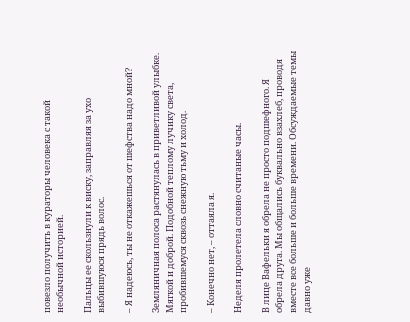повезло получить в кураторы человека с такой необычной историей.

Пальцы ее скользнули к виску, заправляя за ухо выбившуюся прядь волос.

– Я надеюсь, ты не откажешься от шефства надо мной?

Земляничная полоса растянулась в приветливой улыбке. Мягкой и доброй. Подобной теплому лучику света, пробившемуся сквозь снежную тьму и холод.

– Конечно нет, – оттаяла я.

Неделя пролетела словно считаные часы.

В лице Вафельки я обрела не просто подшефного. Я обрела друга. Мы общались буквально взахлеб, проводя вместе все больше и больше времени. Обсуждаемые темы давно уже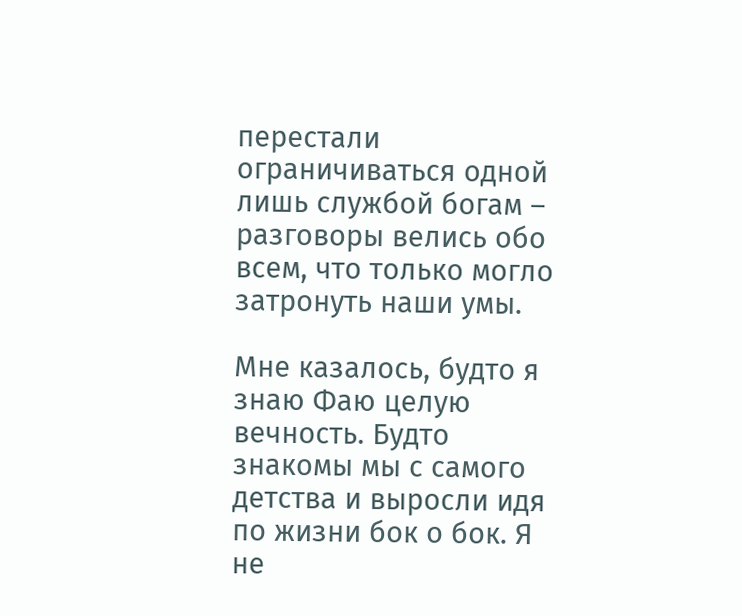перестали ограничиваться одной лишь службой богам – разговоры велись обо всем, что только могло затронуть наши умы.

Мне казалось, будто я знаю Фаю целую вечность. Будто знакомы мы с самого детства и выросли идя по жизни бок о бок. Я не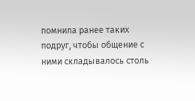помнила ранее таких подруг, чтобы общение с ними складывалось столь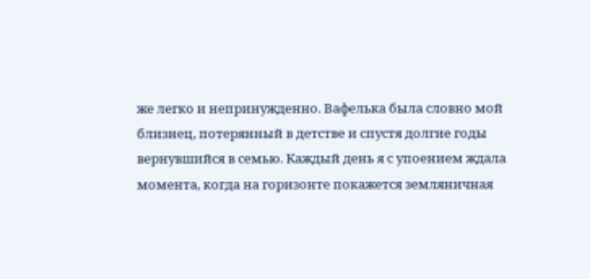же легко и непринужденно. Вафелька была словно мой близнец, потерянный в детстве и спустя долгие годы вернувшийся в семью. Каждый день я с упоением ждала момента, когда на горизонте покажется земляничная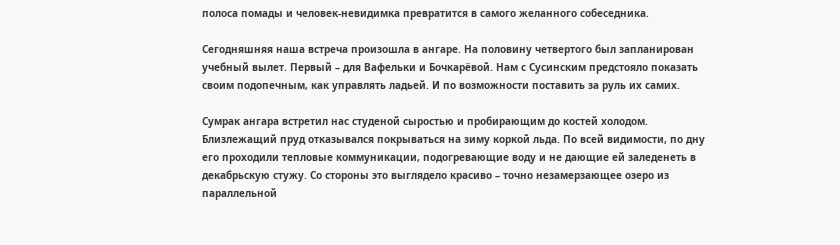полоса помады и человек-невидимка превратится в самого желанного собеседника.

Сегодняшняя наша встреча произошла в ангаре. На половину четвертого был запланирован учебный вылет. Первый – для Вафельки и Бочкарёвой. Нам с Сусинским предстояло показать своим подопечным, как управлять ладьей. И по возможности поставить за руль их самих.

Сумрак ангара встретил нас студеной сыростью и пробирающим до костей холодом. Близлежащий пруд отказывался покрываться на зиму коркой льда. По всей видимости, по дну его проходили тепловые коммуникации, подогревающие воду и не дающие ей заледенеть в декабрьскую стужу. Со стороны это выглядело красиво – точно незамерзающее озеро из параллельной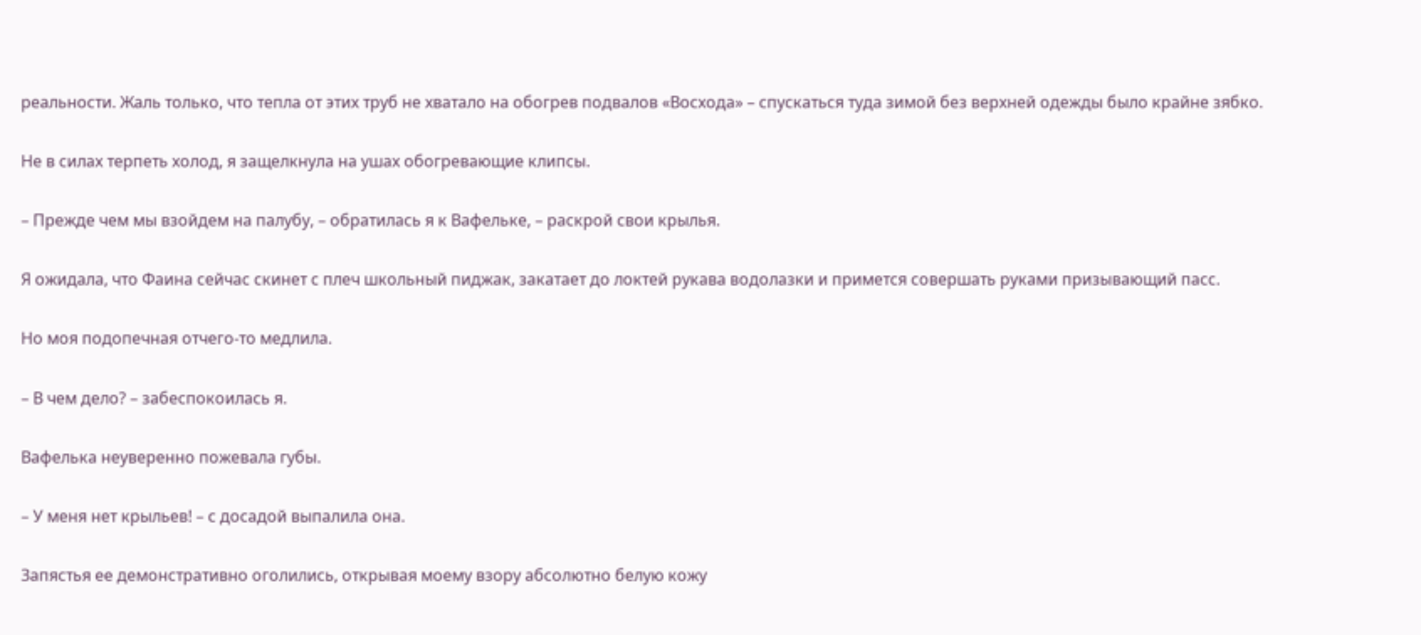реальности. Жаль только, что тепла от этих труб не хватало на обогрев подвалов «Восхода» – спускаться туда зимой без верхней одежды было крайне зябко.

Не в силах терпеть холод, я защелкнула на ушах обогревающие клипсы.

– Прежде чем мы взойдем на палубу, – обратилась я к Вафельке, – раскрой свои крылья.

Я ожидала, что Фаина сейчас скинет с плеч школьный пиджак, закатает до локтей рукава водолазки и примется совершать руками призывающий пасс.

Но моя подопечная отчего-то медлила.

– В чем дело? – забеспокоилась я.

Вафелька неуверенно пожевала губы.

– У меня нет крыльев! – с досадой выпалила она.

Запястья ее демонстративно оголились, открывая моему взору абсолютно белую кожу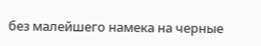без малейшего намека на черные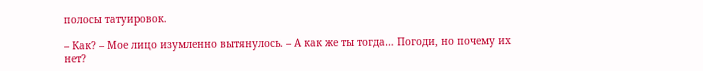полосы татуировок.

– Как? – Мое лицо изумленно вытянулось. – А как же ты тогда… Погоди, но почему их нет?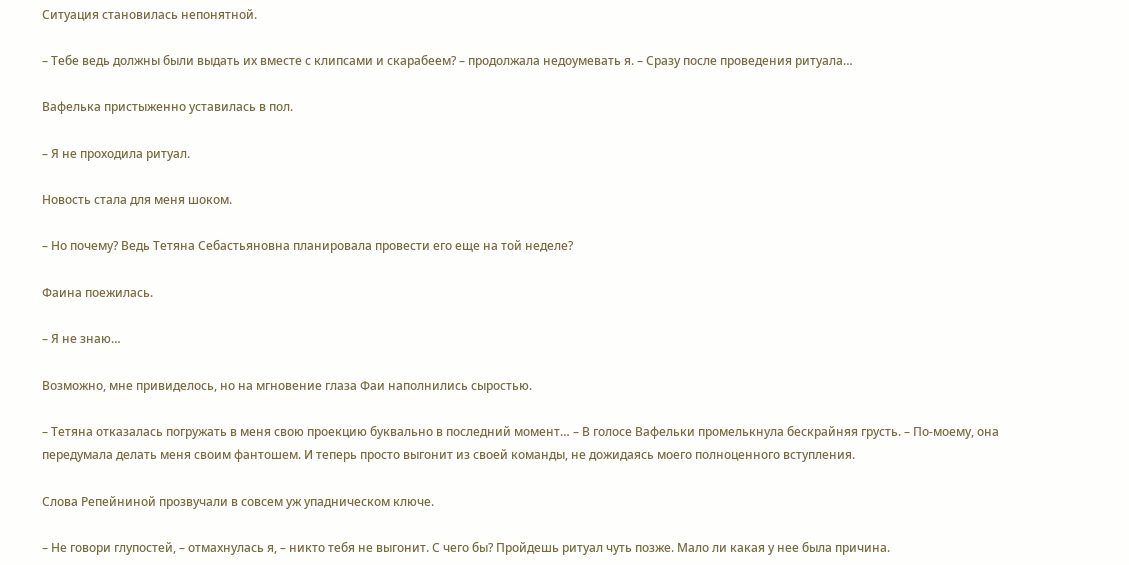Ситуация становилась непонятной.

– Тебе ведь должны были выдать их вместе с клипсами и скарабеем? – продолжала недоумевать я. – Сразу после проведения ритуала…

Вафелька пристыженно уставилась в пол.

– Я не проходила ритуал.

Новость стала для меня шоком.

– Но почему? Ведь Тетяна Себастьяновна планировала провести его еще на той неделе?

Фаина поежилась.

– Я не знаю…

Возможно, мне привиделось, но на мгновение глаза Фаи наполнились сыростью.

– Тетяна отказалась погружать в меня свою проекцию буквально в последний момент… – В голосе Вафельки промелькнула бескрайняя грусть. – По-моему, она передумала делать меня своим фантошем. И теперь просто выгонит из своей команды, не дожидаясь моего полноценного вступления.

Слова Репейниной прозвучали в совсем уж упадническом ключе.

– Не говори глупостей, – отмахнулась я, – никто тебя не выгонит. С чего бы? Пройдешь ритуал чуть позже. Мало ли какая у нее была причина.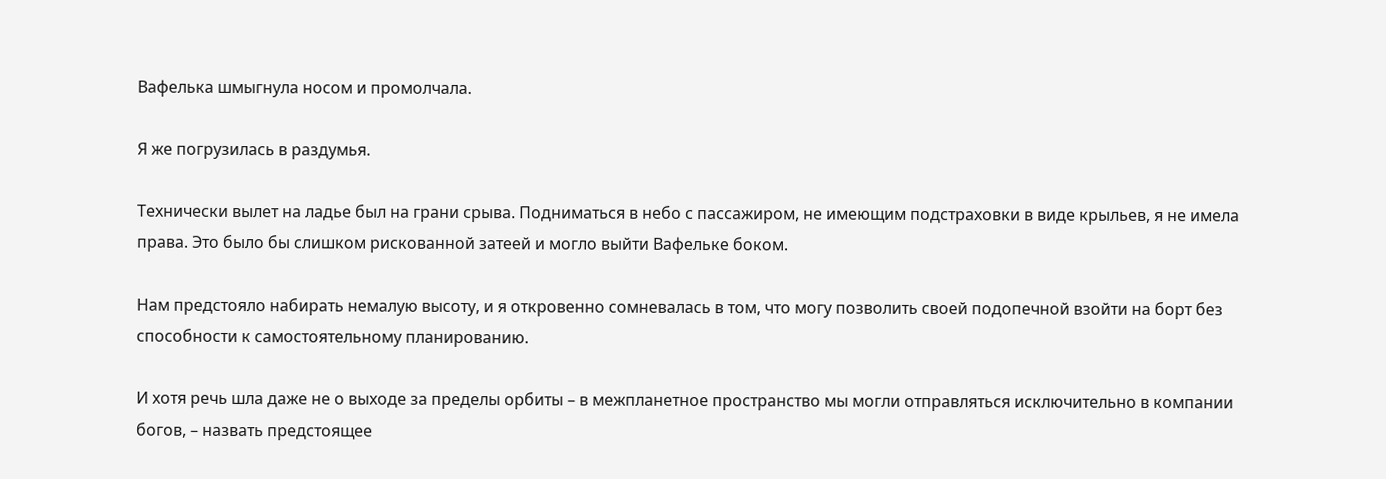Вафелька шмыгнула носом и промолчала.

Я же погрузилась в раздумья.

Технически вылет на ладье был на грани срыва. Подниматься в небо с пассажиром, не имеющим подстраховки в виде крыльев, я не имела права. Это было бы слишком рискованной затеей и могло выйти Вафельке боком.

Нам предстояло набирать немалую высоту, и я откровенно сомневалась в том, что могу позволить своей подопечной взойти на борт без способности к самостоятельному планированию.

И хотя речь шла даже не о выходе за пределы орбиты – в межпланетное пространство мы могли отправляться исключительно в компании богов, – назвать предстоящее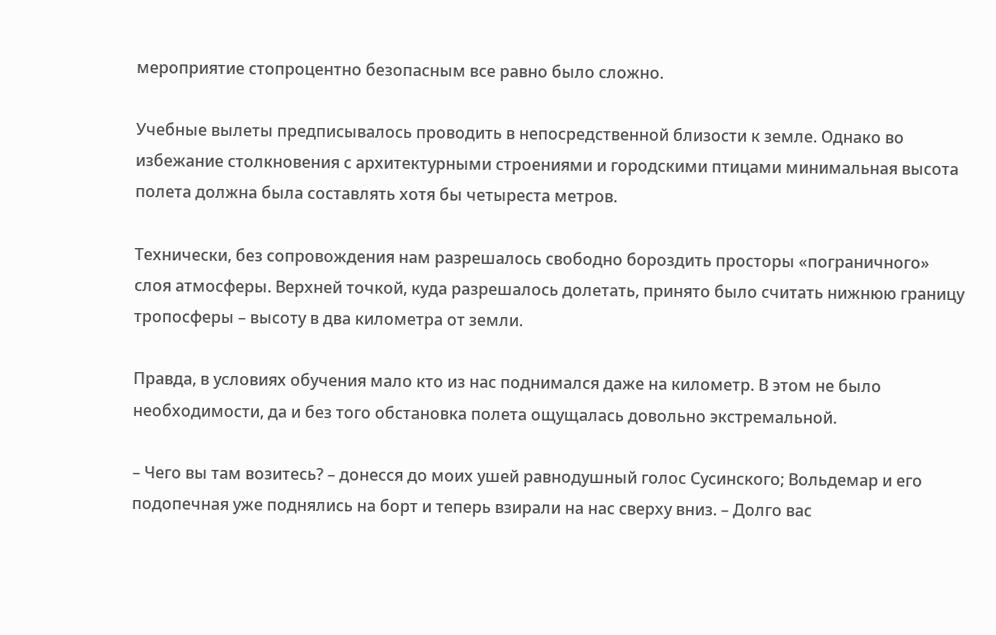мероприятие стопроцентно безопасным все равно было сложно.

Учебные вылеты предписывалось проводить в непосредственной близости к земле. Однако во избежание столкновения с архитектурными строениями и городскими птицами минимальная высота полета должна была составлять хотя бы четыреста метров.

Технически, без сопровождения нам разрешалось свободно бороздить просторы «пограничного» слоя атмосферы. Верхней точкой, куда разрешалось долетать, принято было считать нижнюю границу тропосферы – высоту в два километра от земли.

Правда, в условиях обучения мало кто из нас поднимался даже на километр. В этом не было необходимости, да и без того обстановка полета ощущалась довольно экстремальной.

– Чего вы там возитесь? – донесся до моих ушей равнодушный голос Сусинского; Вольдемар и его подопечная уже поднялись на борт и теперь взирали на нас сверху вниз. – Долго вас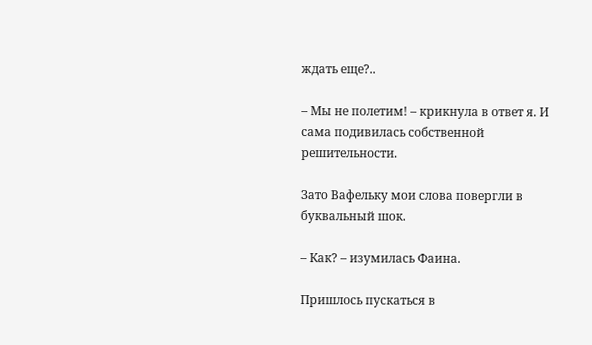ждать еще?..

– Мы не полетим! – крикнула в ответ я. И сама подивилась собственной решительности.

Зато Вафельку мои слова повергли в буквальный шок.

– Как? – изумилась Фаина.

Пришлось пускаться в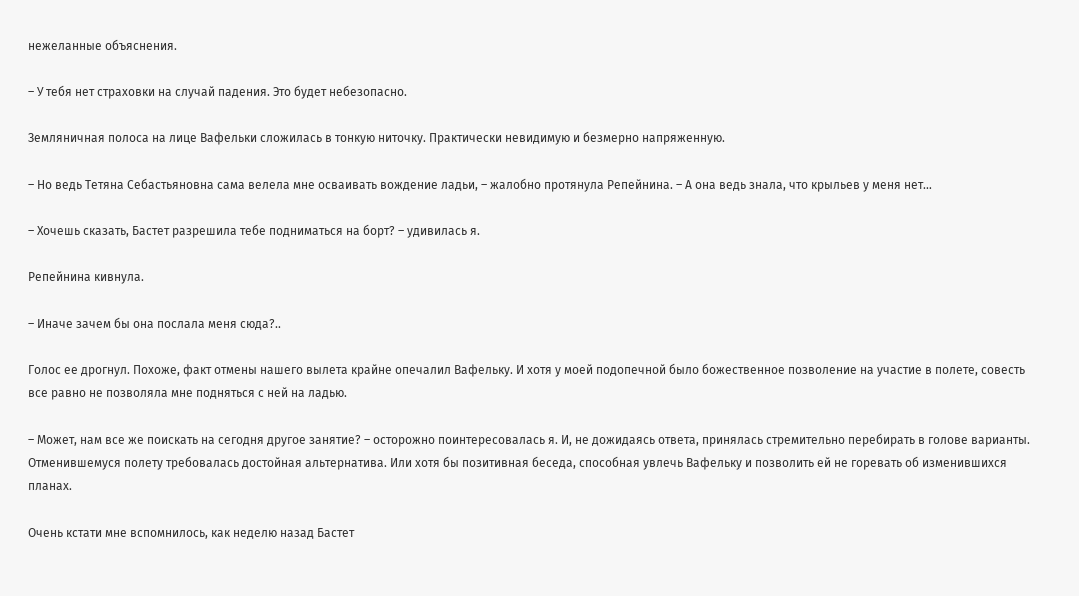нежеланные объяснения.

– У тебя нет страховки на случай падения. Это будет небезопасно.

Земляничная полоса на лице Вафельки сложилась в тонкую ниточку. Практически невидимую и безмерно напряженную.

– Но ведь Тетяна Себастьяновна сама велела мне осваивать вождение ладьи, – жалобно протянула Репейнина. – А она ведь знала, что крыльев у меня нет…

– Хочешь сказать, Бастет разрешила тебе подниматься на борт? – удивилась я.

Репейнина кивнула.

– Иначе зачем бы она послала меня сюда?..

Голос ее дрогнул. Похоже, факт отмены нашего вылета крайне опечалил Вафельку. И хотя у моей подопечной было божественное позволение на участие в полете, совесть все равно не позволяла мне подняться с ней на ладью.

– Может, нам все же поискать на сегодня другое занятие? – осторожно поинтересовалась я. И, не дожидаясь ответа, принялась стремительно перебирать в голове варианты. Отменившемуся полету требовалась достойная альтернатива. Или хотя бы позитивная беседа, способная увлечь Вафельку и позволить ей не горевать об изменившихся планах.

Очень кстати мне вспомнилось, как неделю назад Бастет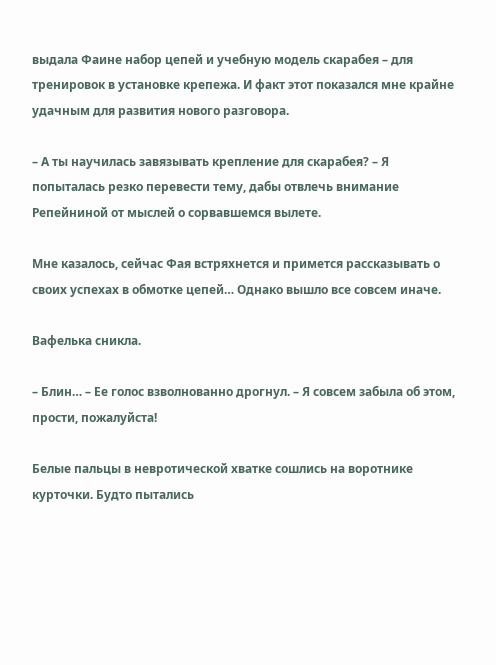выдала Фаине набор цепей и учебную модель скарабея – для тренировок в установке крепежа. И факт этот показался мне крайне удачным для развития нового разговора.

– А ты научилась завязывать крепление для скарабея? – Я попыталась резко перевести тему, дабы отвлечь внимание Репейниной от мыслей о сорвавшемся вылете.

Мне казалось, сейчас Фая встряхнется и примется рассказывать о своих успехах в обмотке цепей… Однако вышло все совсем иначе.

Вафелька сникла.

– Блин… – Ее голос взволнованно дрогнул. – Я совсем забыла об этом, прости, пожалуйста!

Белые пальцы в невротической хватке сошлись на воротнике курточки. Будто пытались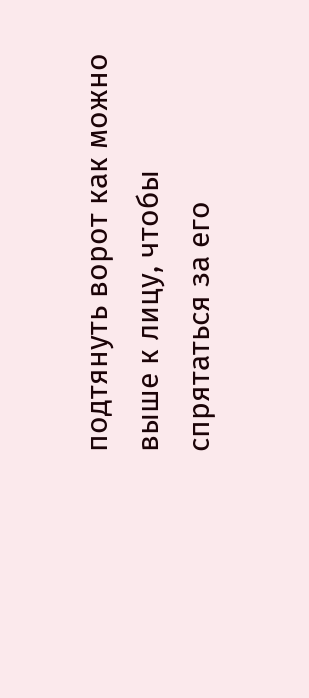подтянуть ворот как можно выше к лицу, чтобы спрятаться за его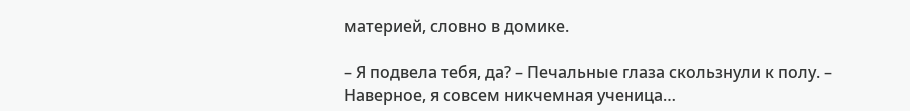материей, словно в домике.

– Я подвела тебя, да? – Печальные глаза скользнули к полу. – Наверное, я совсем никчемная ученица…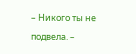– Никого ты не подвела. –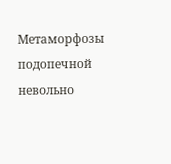Метаморфозы подопечной невольно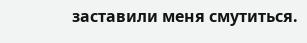заставили меня смутиться.